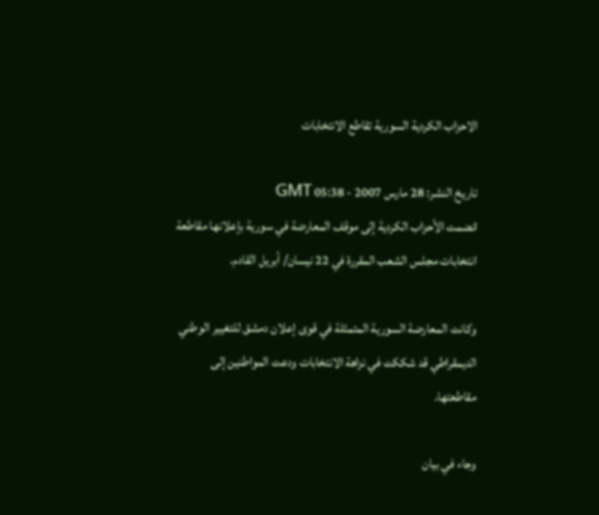الاحزاب الكردية السورية تقاطع الانتخابات

تاريخ النشر: 28 مارس 2007 - 05:38 GMT
انضمت الأحزاب الكردية إلى موقف المعارضة في سورية بإعلانها مقاطعة انتخابات مجلس الشعب المقررة في 22 نيسان/ أبريل القادم.

وكانت المعارضة السورية المتمثلة في قوى إعلان دمشق للتغيير الوطني الديمقراطي قد شككت في نزاهة الانتخابات ودعت المواطنين إلى مقاطعتها.

وجاء في بيان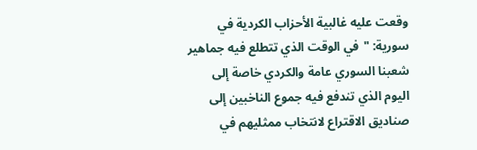وقعت عليه غالبية الأحزاب الكردية في سورية: "في الوقت الذي تتطلع فيه جماهير شعبنا السوري عامة والكردي خاصة إلى اليوم الذي تندفع فيه جموع الناخبين إلى صناديق الاقتراع لانتخاب ممثليهم في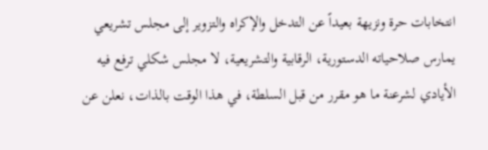انتخابات حرة ونزيهة بعيداً عن التدخل والإكراه والتزوير إلى مجلس تشريعي يمارس صلاحياته الدستورية، الرقابية والتشريعية، لا مجلس شكلي ترفع فيه الأيادي لشرعنة ما هو مقرر من قبل السلطة، في هذا الوقت بالذات، نعلن عن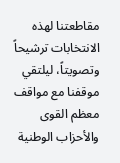مقاطعتنا لهذه الانتخابات ترشيحاً وتصويتاً، ليلتقي موقفنا مع مواقف معظم القوى والأحزاب الوطنية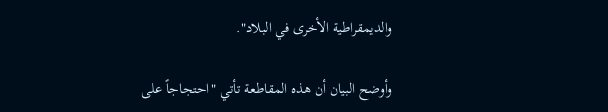والديمقراطية الأخرى في البلاد".

وأوضح البيان أن هذه المقاطعة تأتي "احتجاجاً على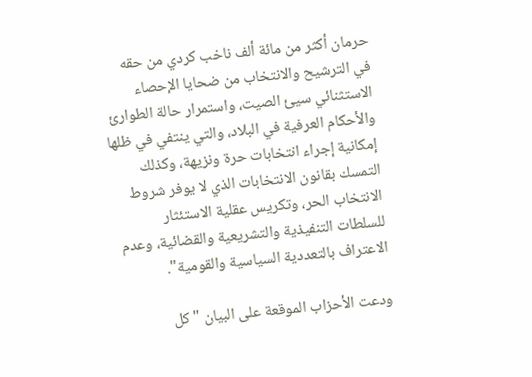حرمان أكثر من مائة ألف ناخب كردي من حقه في الترشيح والانتخاب من ضحايا الإحصاء الاستثنائي سيئ الصيت، واستمرار حالة الطوارئ والأحكام العرفية في البلاد، والتي ينتفي في ظلها إمكانية إجراء انتخابات حرة ونزيهة، وكذلك التمسك بقانون الانتخابات الذي لا يوفر شروط الانتخاب الحر، وتكريس عقلية الاستئثار للسلطات التنفيذية والتشريعية والقضائية، وعدم الاعتراف بالتعددية السياسية والقومية".

ودعت الأحزاب الموقعة على البيان "كل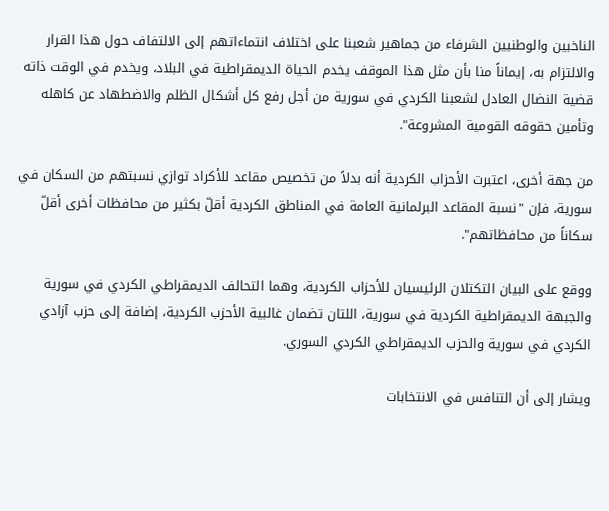الناخبين والوطنيين الشرفاء من جماهير شعبنا على اختلاف انتماءاتهم إلى الالتفاف حول هذا القرار والالتزام به، إيماناً منا بأن مثل هذا الموقف يخدم الحياة الديمقراطية في البلاد، ويخدم في الوقت ذاته قضية النضال العادل لشعبنا الكردي في سورية من أجل رفع كل أشكال الظلم والاضطهاد عن كاهله وتأمين حقوقه القومية المشروعة".

من جهة أخرى، اعتبرت الأحزاب الكردية أنه بدلاً من تخصيص مقاعد للأكراد توازي نسبتهم من السكان في سورية، فإن "نسبة المقاعد البرلمانية العامة في المناطق الكردية أقلّ بكثير من محافظات أخرى أقلّ سكاناً من محافظاتهم".

ووقع على البيان التكتلان الرئيسيان للأحزاب الكردية، وهما التحالف الديمقراطي الكردي في سورية والجبهة الديمقراطية الكردية في سورية، اللتان تضمان غالبية الأحزب الكردية، إضافة إلى حزب آزادي الكردي في سورية والحزب الديمقراطي الكردي السوري.

ويشار إلى أن التنافس في الانتخابات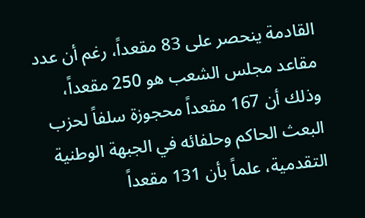القادمة ينحصر على 83 مقعداً، رغم أن عدد مقاعد مجلس الشعب هو 250 مقعداً، وذلك أن 167 مقعداً محجوزة سلفاً لحزب البعث الحاكم وحلفائه في الجبهة الوطنية التقدمية، علماً بأن 131 مقعداً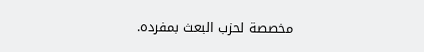مخصصة لحزب البعث بمفرده.